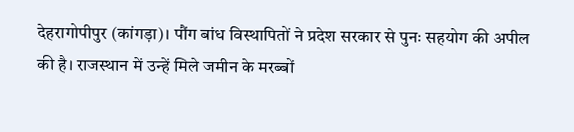देहरागोपीपुर (कांगड़ा)। पौंग बांध विस्थापितों ने प्रदेश सरकार से पुनः सहयोग की अपील की है। राजस्थान में उन्हें मिले जमीन के मरब्बों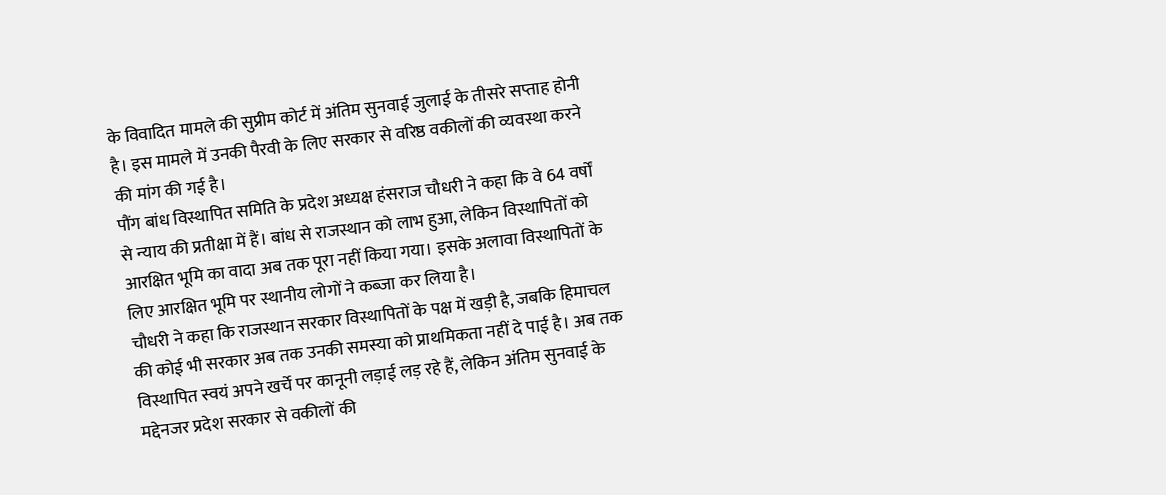के विवादित मामले की सुप्रीम कोर्ट में अंतिम सुनवाई जुलाई के तीसरे सप्ताह होनी है। इस मामले में उनकी पैरवी के लिए सरकार से वरिष्ठ वकीलों की व्यवस्था करने की मांग की गई है।
पौंग बांध विस्थापित समिति के प्रदेश अध्यक्ष हंसराज चौधरी ने कहा कि वे 64 वर्षों से न्याय की प्रतीक्षा में हैं। बांध से राजस्थान को लाभ हुआ, लेकिन विस्थापितों को आरक्षित भूमि का वादा अब तक पूरा नहीं किया गया। इसके अलावा विस्थापितों के लिए आरक्षित भूमि पर स्थानीय लोगों ने कब्जा कर लिया है।
चौधरी ने कहा कि राजस्थान सरकार विस्थापितों के पक्ष में खड़ी है, जबकि हिमाचल की कोई भी सरकार अब तक उनकी समस्या को प्राथमिकता नहीं दे पाई है। अब तक विस्थापित स्वयं अपने खर्चे पर कानूनी लड़ाई लड़ रहे हैं, लेकिन अंतिम सुनवाई के मद्देनजर प्रदेश सरकार से वकीलों की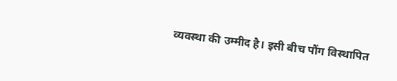व्यवस्था की उम्मीद है। इसी बीच पौंग विस्थापित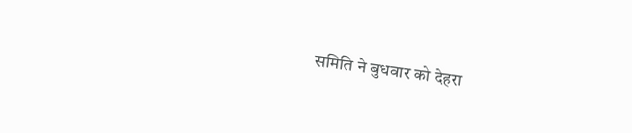समिति ने बुधवार को देहरा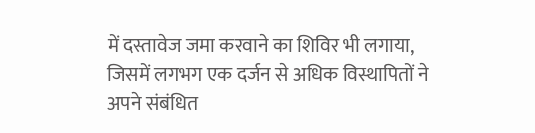में दस्तावेज जमा करवाने का शिविर भी लगाया, जिसमें लगभग एक दर्जन से अधिक विस्थापितों ने अपने संबंधित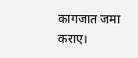कागजात जमा कराए।